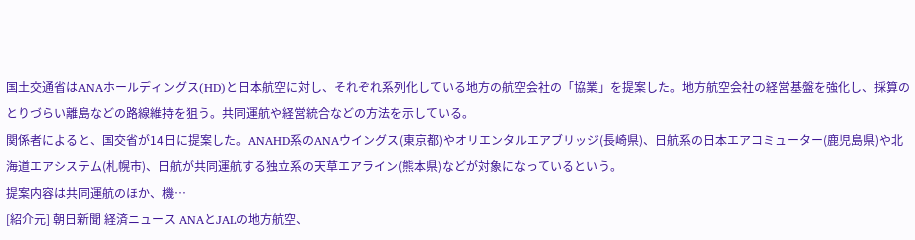国土交通省はANAホールディングス(HD)と日本航空に対し、それぞれ系列化している地方の航空会社の「協業」を提案した。地方航空会社の経営基盤を強化し、採算のとりづらい離島などの路線維持を狙う。共同運航や経営統合などの方法を示している。
関係者によると、国交省が14日に提案した。ANAHD系のANAウイングス(東京都)やオリエンタルエアブリッジ(長崎県)、日航系の日本エアコミューター(鹿児島県)や北海道エアシステム(札幌市)、日航が共同運航する独立系の天草エアライン(熊本県)などが対象になっているという。
提案内容は共同運航のほか、機…
[紹介元] 朝日新聞 経済ニュース ANAとJALの地方航空、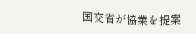国交省が協業を提案